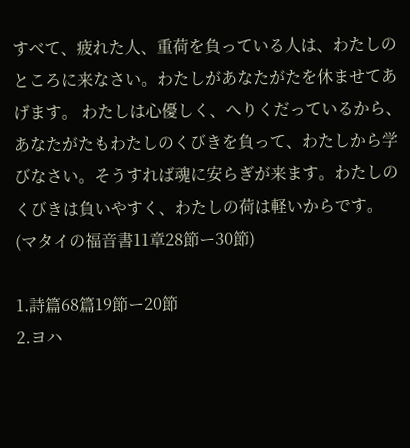すべて、疲れた人、重荷を負っている人は、わたしのところに来なさい。わたしがあなたがたを休ませてあげます。 わたしは心優しく、へりくだっているから、あなたがたもわたしのくびきを負って、わたしから学びなさい。そうすれば魂に安らぎが来ます。わたしのくびきは負いやすく、わたしの荷は軽いからです。(マタイの福音書11章28節ー30節)

1.詩篇68篇19節ー20節
2.ヨハ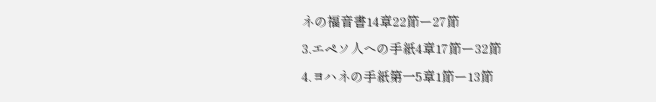ネの福音書14章22節ー27節
3.エペソ人への手紙4章17節ー32節
4.ヨハネの手紙第一5章1節ー13節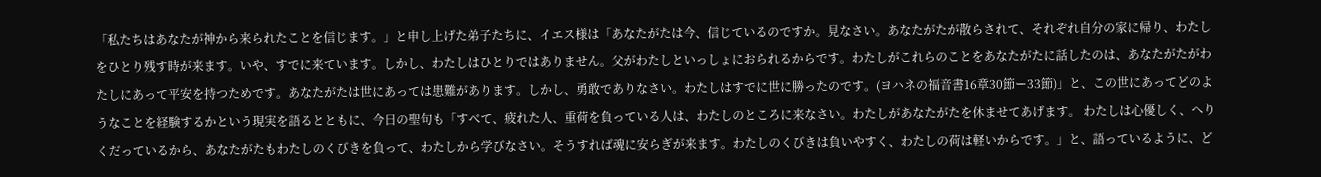「私たちはあなたが神から来られたことを信じます。」と申し上げた弟子たちに、イエス様は「あなたがたは今、信じているのですか。見なさい。あなたがたが散らされて、それぞれ自分の家に帰り、わたしをひとり残す時が来ます。いや、すでに来ています。しかし、わたしはひとりではありません。父がわたしといっしょにおられるからです。わたしがこれらのことをあなたがたに話したのは、あなたがたがわたしにあって平安を持つためです。あなたがたは世にあっては患難があります。しかし、勇敢でありなさい。わたしはすでに世に勝ったのです。(ヨハネの福音書16章30節ー33節)」と、この世にあってどのようなことを経験するかという現実を語るとともに、今日の聖句も「すべて、疲れた人、重荷を負っている人は、わたしのところに来なさい。わたしがあなたがたを休ませてあげます。 わたしは心優しく、へりくだっているから、あなたがたもわたしのくびきを負って、わたしから学びなさい。そうすれば魂に安らぎが来ます。わたしのくびきは負いやすく、わたしの荷は軽いからです。」と、語っているように、ど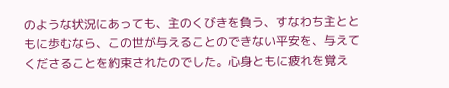のような状況にあっても、主のくびきを負う、すなわち主とともに歩むなら、この世が与えることのできない平安を、与えてくださることを約束されたのでした。心身ともに疲れを覚え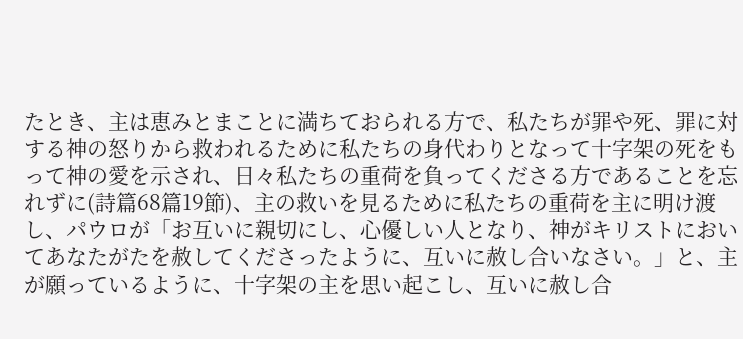たとき、主は恵みとまことに満ちておられる方で、私たちが罪や死、罪に対する神の怒りから救われるために私たちの身代わりとなって十字架の死をもって神の愛を示され、日々私たちの重荷を負ってくださる方であることを忘れずに(詩篇68篇19節)、主の救いを見るために私たちの重荷を主に明け渡し、パウロが「お互いに親切にし、心優しい人となり、神がキリストにおいてあなたがたを赦してくださったように、互いに赦し合いなさい。」と、主が願っているように、十字架の主を思い起こし、互いに赦し合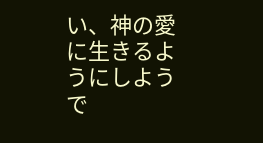い、神の愛に生きるようにしようで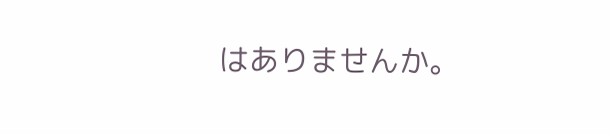はありませんか。